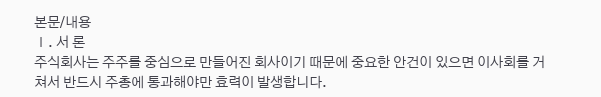본문/내용
Ⅰ. 서 론
주식회사는 주주를 중심으로 만들어진 회사이기 때문에 중요한 안건이 있으면 이사회를 거쳐서 반드시 주총에 통과해야만 효력이 발생합니다.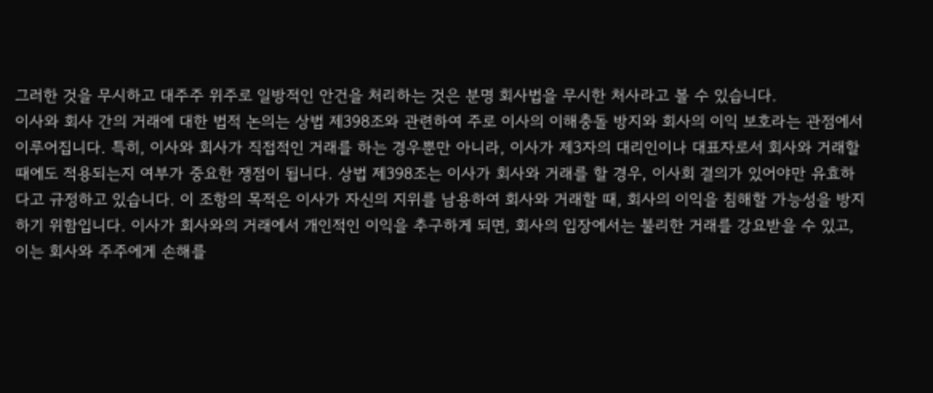그러한 것을 무시하고 대주주 위주로 일방적인 안건을 처리하는 것은 분명 회사법을 무시한 처사라고 볼 수 있습니다.
이사와 회사 간의 거래에 대한 법적 논의는 상법 제398조와 관련하여 주로 이사의 이해충돌 방지와 회사의 이익 보호라는 관점에서 이루어집니다. 특히, 이사와 회사가 직접적인 거래를 하는 경우뿐만 아니라, 이사가 제3자의 대리인이나 대표자로서 회사와 거래할 때에도 적용되는지 여부가 중요한 쟁점이 됩니다. 상법 제398조는 이사가 회사와 거래를 할 경우, 이사회 결의가 있어야만 유효하다고 규정하고 있습니다. 이 조항의 목적은 이사가 자신의 지위를 남용하여 회사와 거래할 때, 회사의 이익을 침해할 가능성을 방지하기 위함입니다. 이사가 회사와의 거래에서 개인적인 이익을 추구하게 되면, 회사의 입장에서는 불리한 거래를 강요받을 수 있고, 이는 회사와 주주에게 손해를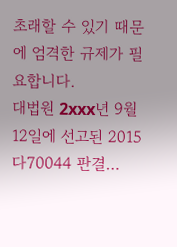초래할 수 있기 때문에 엄격한 규제가 필요합니다.
대법원 2xxx년 9월 12일에 선고된 2015다70044 판결…